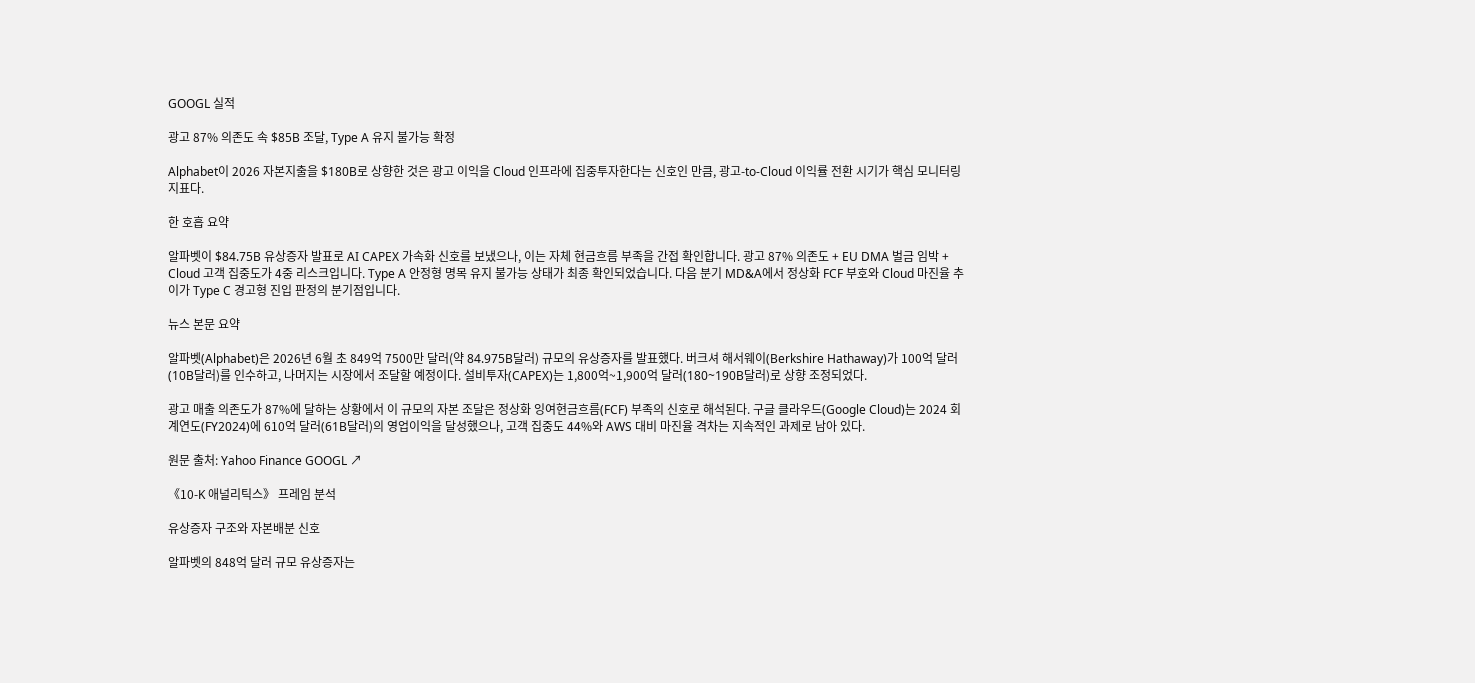GOOGL 실적

광고 87% 의존도 속 $85B 조달, Type A 유지 불가능 확정

Alphabet이 2026 자본지출을 $180B로 상향한 것은 광고 이익을 Cloud 인프라에 집중투자한다는 신호인 만큼, 광고-to-Cloud 이익률 전환 시기가 핵심 모니터링 지표다.

한 호흡 요약

알파벳이 $84.75B 유상증자 발표로 AI CAPEX 가속화 신호를 보냈으나, 이는 자체 현금흐름 부족을 간접 확인합니다. 광고 87% 의존도 + EU DMA 벌금 임박 + Cloud 고객 집중도가 4중 리스크입니다. Type A 안정형 명목 유지 불가능 상태가 최종 확인되었습니다. 다음 분기 MD&A에서 정상화 FCF 부호와 Cloud 마진율 추이가 Type C 경고형 진입 판정의 분기점입니다.

뉴스 본문 요약

알파벳(Alphabet)은 2026년 6월 초 849억 7500만 달러(약 84.975B달러) 규모의 유상증자를 발표했다. 버크셔 해서웨이(Berkshire Hathaway)가 100억 달러(10B달러)를 인수하고, 나머지는 시장에서 조달할 예정이다. 설비투자(CAPEX)는 1,800억~1,900억 달러(180~190B달러)로 상향 조정되었다.

광고 매출 의존도가 87%에 달하는 상황에서 이 규모의 자본 조달은 정상화 잉여현금흐름(FCF) 부족의 신호로 해석된다. 구글 클라우드(Google Cloud)는 2024 회계연도(FY2024)에 610억 달러(61B달러)의 영업이익을 달성했으나, 고객 집중도 44%와 AWS 대비 마진율 격차는 지속적인 과제로 남아 있다.

원문 출처: Yahoo Finance GOOGL ↗

《10-K 애널리틱스》 프레임 분석

유상증자 구조와 자본배분 신호

알파벳의 848억 달러 규모 유상증자는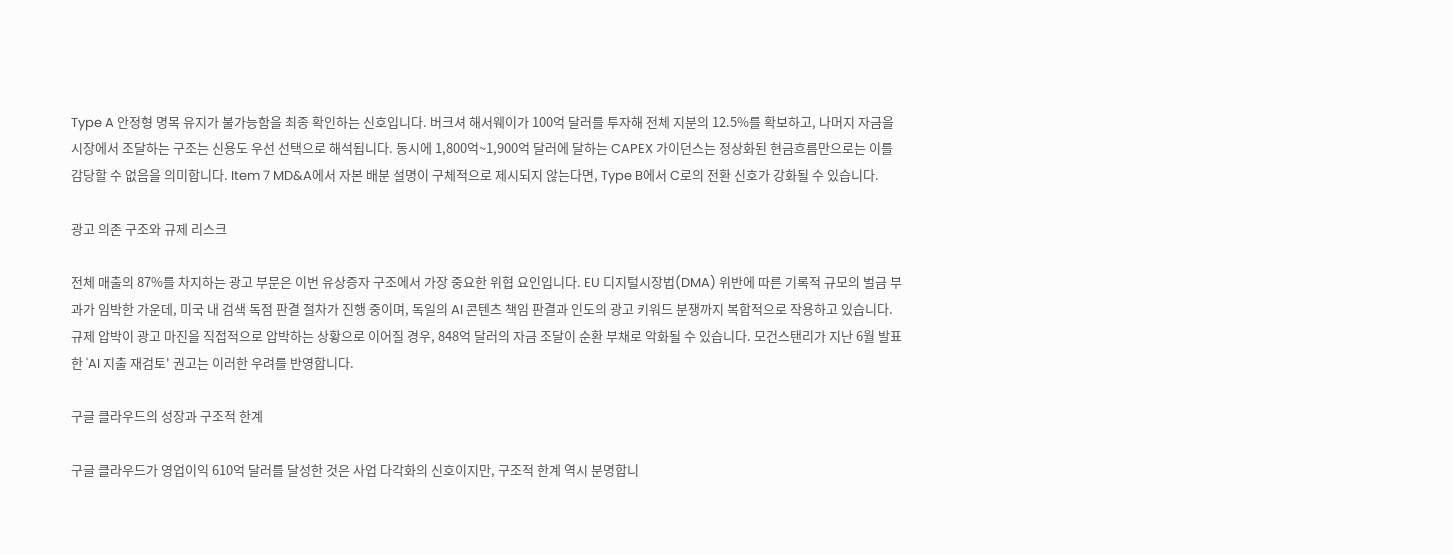Type A 안정형 명목 유지가 불가능함을 최종 확인하는 신호입니다. 버크셔 해서웨이가 100억 달러를 투자해 전체 지분의 12.5%를 확보하고, 나머지 자금을 시장에서 조달하는 구조는 신용도 우선 선택으로 해석됩니다. 동시에 1,800억~1,900억 달러에 달하는 CAPEX 가이던스는 정상화된 현금흐름만으로는 이를 감당할 수 없음을 의미합니다. Item 7 MD&A에서 자본 배분 설명이 구체적으로 제시되지 않는다면, Type B에서 C로의 전환 신호가 강화될 수 있습니다.

광고 의존 구조와 규제 리스크

전체 매출의 87%를 차지하는 광고 부문은 이번 유상증자 구조에서 가장 중요한 위협 요인입니다. EU 디지털시장법(DMA) 위반에 따른 기록적 규모의 벌금 부과가 임박한 가운데, 미국 내 검색 독점 판결 절차가 진행 중이며, 독일의 AI 콘텐츠 책임 판결과 인도의 광고 키워드 분쟁까지 복합적으로 작용하고 있습니다. 규제 압박이 광고 마진을 직접적으로 압박하는 상황으로 이어질 경우, 848억 달러의 자금 조달이 순환 부채로 악화될 수 있습니다. 모건스탠리가 지난 6월 발표한 'AI 지출 재검토' 권고는 이러한 우려를 반영합니다.

구글 클라우드의 성장과 구조적 한계

구글 클라우드가 영업이익 610억 달러를 달성한 것은 사업 다각화의 신호이지만, 구조적 한계 역시 분명합니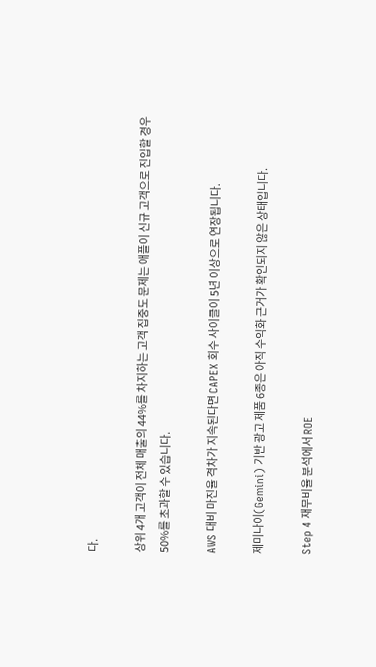다.

상위 4개 고객이 전체 매출의 44%를 차지하는 고객 집중도 문제는 애플이 신규 고객으로 진입할 경우 50%를 초과할 수 있습니다.

AWS 대비 마진율 격차가 지속된다면 CAPEX 회수 사이클이 5년 이상으로 연장됩니다.

제미나이(Gemini) 기반 광고 제품 6종은 아직 수익화 근거가 확인되지 않은 상태입니다.

Step 4 재무비율 분석에서 ROE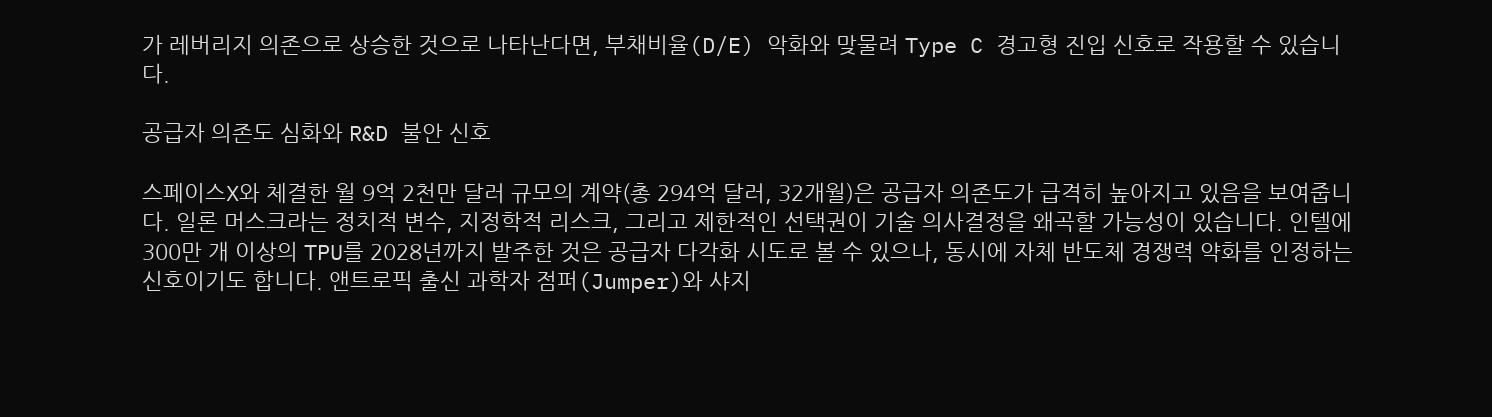가 레버리지 의존으로 상승한 것으로 나타난다면, 부채비율(D/E) 악화와 맞물려 Type C 경고형 진입 신호로 작용할 수 있습니다.

공급자 의존도 심화와 R&D 불안 신호

스페이스X와 체결한 월 9억 2천만 달러 규모의 계약(총 294억 달러, 32개월)은 공급자 의존도가 급격히 높아지고 있음을 보여줍니다. 일론 머스크라는 정치적 변수, 지정학적 리스크, 그리고 제한적인 선택권이 기술 의사결정을 왜곡할 가능성이 있습니다. 인텔에 300만 개 이상의 TPU를 2028년까지 발주한 것은 공급자 다각화 시도로 볼 수 있으나, 동시에 자체 반도체 경쟁력 약화를 인정하는 신호이기도 합니다. 앤트로픽 출신 과학자 점퍼(Jumper)와 샤지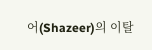어(Shazeer)의 이탈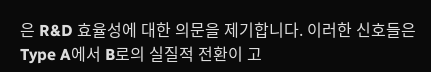은 R&D 효율성에 대한 의문을 제기합니다. 이러한 신호들은 Type A에서 B로의 실질적 전환이 고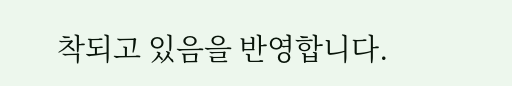착되고 있음을 반영합니다.